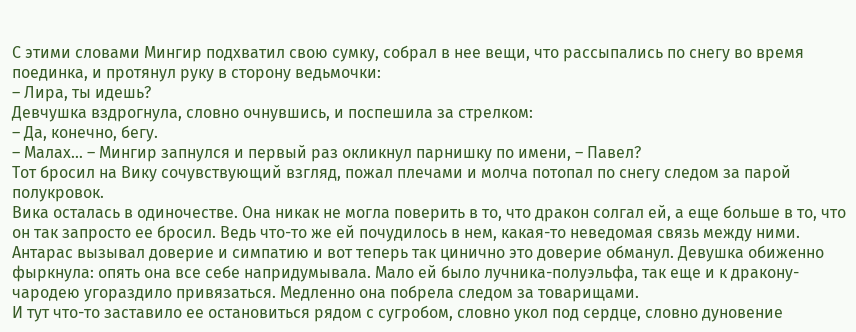С этими словами Мингир подхватил свою сумку, собрал в нее вещи, что рассыпались по снегу во время поединка, и протянул руку в сторону ведьмочки:
– Лира, ты идешь?
Девчушка вздрогнула, словно очнувшись, и поспешила за стрелком:
– Да, конечно, бегу.
– Малах… – Мингир запнулся и первый раз окликнул парнишку по имени, – Павел?
Тот бросил на Вику сочувствующий взгляд, пожал плечами и молча потопал по снегу следом за парой полукровок.
Вика осталась в одиночестве. Она никак не могла поверить в то, что дракон солгал ей, а еще больше в то, что он так запросто ее бросил. Ведь что-то же ей почудилось в нем, какая-то неведомая связь между ними. Антарас вызывал доверие и симпатию и вот теперь так цинично это доверие обманул. Девушка обиженно фыркнула: опять она все себе напридумывала. Мало ей было лучника-полуэльфа, так еще и к дракону-чародею угораздило привязаться. Медленно она побрела следом за товарищами.
И тут что-то заставило ее остановиться рядом с сугробом, словно укол под сердце, словно дуновение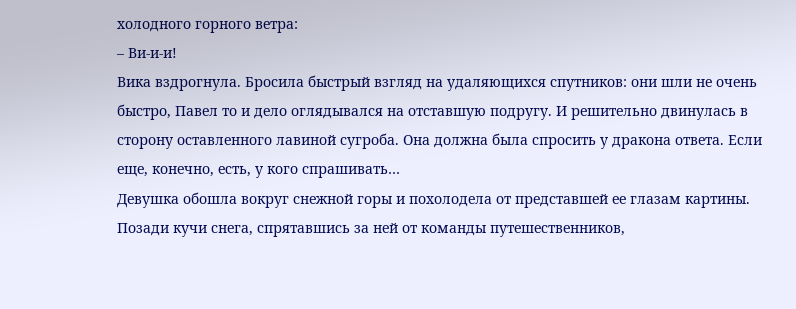холодного горного ветра:
– Ви-и-и!
Вика вздрогнула. Бросила быстрый взгляд на удаляющихся спутников: они шли не очень быстро, Павел то и дело оглядывался на отставшую подругу. И решительно двинулась в сторону оставленного лавиной сугроба. Она должна была спросить у дракона ответа. Если еще, конечно, есть, у кого спрашивать…
Девушка обошла вокруг снежной горы и похолодела от представшей ее глазам картины. Позади кучи снега, спрятавшись за ней от команды путешественников,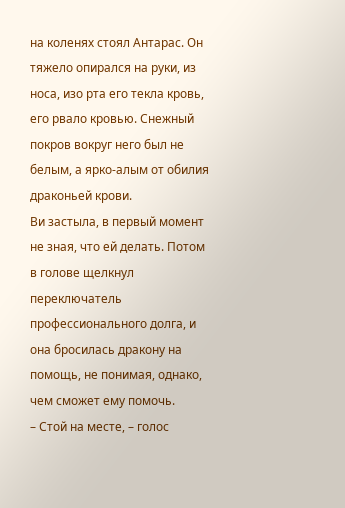на коленях стоял Антарас. Он тяжело опирался на руки, из носа, изо рта его текла кровь, его рвало кровью. Снежный покров вокруг него был не белым, а ярко-алым от обилия драконьей крови.
Ви застыла, в первый момент не зная, что ей делать. Потом в голове щелкнул переключатель профессионального долга, и она бросилась дракону на помощь, не понимая, однако, чем сможет ему помочь.
– Стой на месте, – голос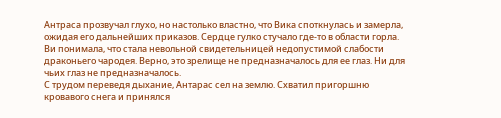Антраса прозвучал глухо, но настолько властно, что Вика споткнулась и замерла, ожидая его дальнейших приказов. Сердце гулко стучало где-то в области горла. Ви понимала, что стала невольной свидетельницей недопустимой слабости драконьего чародея. Верно, это зрелище не предназначалось для ее глаз. Ни для чьих глаз не предназначалось.
С трудом переведя дыхание, Антарас сел на землю. Схватил пригоршню кровавого снега и принялся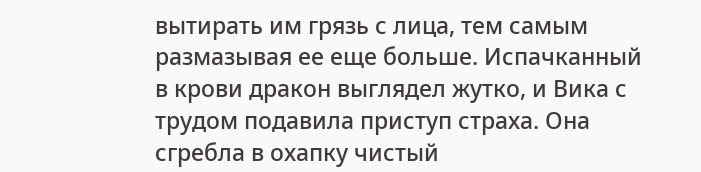вытирать им грязь с лица, тем самым размазывая ее еще больше. Испачканный в крови дракон выглядел жутко, и Вика с трудом подавила приступ страха. Она сгребла в охапку чистый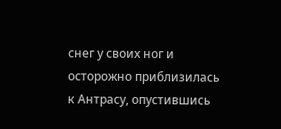снег у своих ног и осторожно приблизилась к Антрасу, опустившись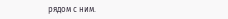рядом с ним.